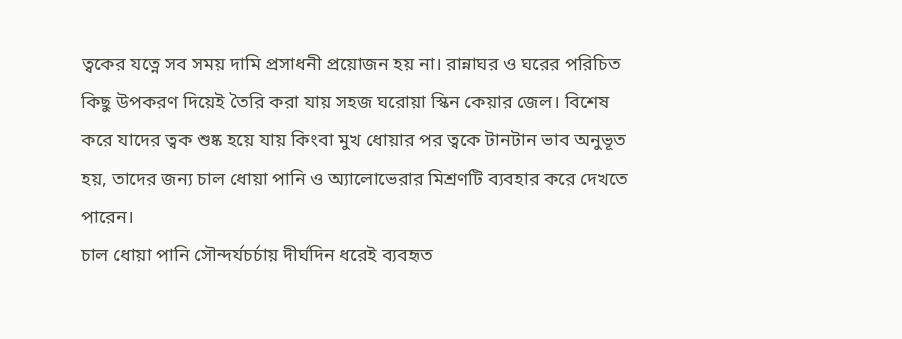ত্বকের যত্নে সব সময় দামি প্রসাধনী প্রয়োজন হয় না। রান্নাঘর ও ঘরের পরিচিত কিছু উপকরণ দিয়েই তৈরি করা যায় সহজ ঘরোয়া স্কিন কেয়ার জেল। বিশেষ করে যাদের ত্বক শুষ্ক হয়ে যায় কিংবা মুখ ধোয়ার পর ত্বকে টানটান ভাব অনুভূত হয়, তাদের জন্য চাল ধোয়া পানি ও অ্যালোভেরার মিশ্রণটি ব্যবহার করে দেখতে পারেন।
চাল ধোয়া পানি সৌন্দর্যচর্চায় দীর্ঘদিন ধরেই ব্যবহৃত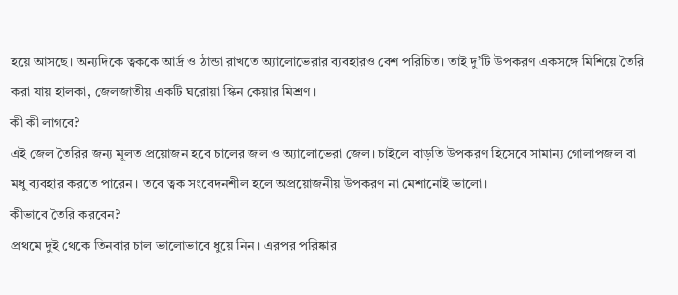হয়ে আসছে। অন্যদিকে ত্বককে আর্দ্র ও ঠান্ডা রাখতে অ্যালোভেরার ব্যবহারও বেশ পরিচিত। তাই দু’টি উপকরণ একসঙ্গে মিশিয়ে তৈরি করা যায় হালকা, জেলজাতীয় একটি ঘরোয়া স্কিন কেয়ার মিশ্রণ।
কী কী লাগবে?
এই জেল তৈরির জন্য মূলত প্রয়োজন হবে চালের জল ও অ্যালোভেরা জেল। চাইলে বাড়তি উপকরণ হিসেবে সামান্য গোলাপজল বা মধু ব্যবহার করতে পারেন। তবে ত্বক সংবেদনশীল হলে অপ্রয়োজনীয় উপকরণ না মেশানোই ভালো।
কীভাবে তৈরি করবেন?
প্রথমে দুই থেকে তিনবার চাল ভালোভাবে ধুয়ে নিন। এরপর পরিষ্কার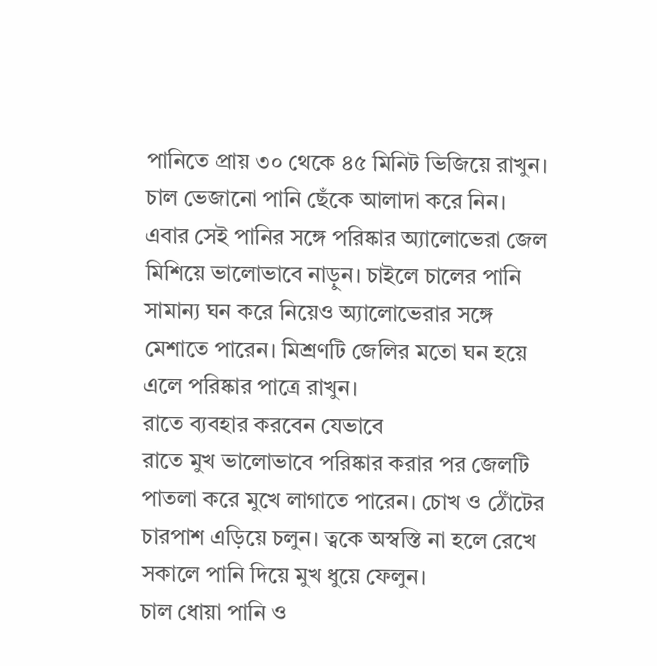পানিতে প্রায় ৩০ থেকে ৪৫ মিনিট ভিজিয়ে রাখুন। চাল ভেজানো পানি ছেঁকে আলাদা করে নিন।
এবার সেই পানির সঙ্গে পরিষ্কার অ্যালোভেরা জেল মিশিয়ে ভালোভাবে নাড়ুন। চাইলে চালের পানি সামান্য ঘন করে নিয়েও অ্যালোভেরার সঙ্গে মেশাতে পারেন। মিশ্রণটি জেলির মতো ঘন হয়ে এলে পরিষ্কার পাত্রে রাখুন।
রাতে ব্যবহার করবেন যেভাবে
রাতে মুখ ভালোভাবে পরিষ্কার করার পর জেলটি পাতলা করে মুখে লাগাতে পারেন। চোখ ও ঠোঁটের চারপাশ এড়িয়ে চলুন। ত্বকে অস্বস্তি না হলে রেখে সকালে পানি দিয়ে মুখ ধুয়ে ফেলুন।
চাল ধোয়া পানি ও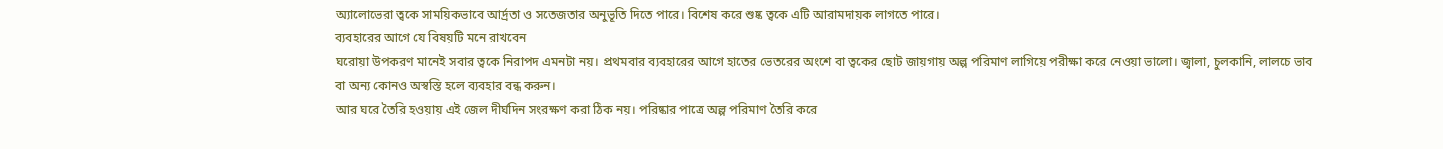অ্যালোভেরা ত্বকে সাময়িকভাবে আর্দ্রতা ও সতেজতার অনুভূতি দিতে পারে। বিশেষ করে শুষ্ক ত্বকে এটি আরামদায়ক লাগতে পারে।
ব্যবহারের আগে যে বিষয়টি মনে রাখবেন
ঘরোয়া উপকরণ মানেই সবার ত্বকে নিরাপদ এমনটা নয়। প্রথমবার ব্যবহারের আগে হাতের ভেতরের অংশে বা ত্বকের ছোট জায়গায় অল্প পরিমাণ লাগিয়ে পরীক্ষা করে নেওয়া ভালো। জ্বালা, চুলকানি, লালচে ভাব বা অন্য কোনও অস্বস্তি হলে ব্যবহার বন্ধ করুন।
আর ঘরে তৈরি হওয়ায় এই জেল দীর্ঘদিন সংরক্ষণ করা ঠিক নয়। পরিষ্কার পাত্রে অল্প পরিমাণ তৈরি করে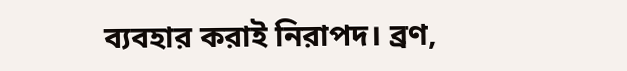ব্যবহার করাই নিরাপদ। ব্রণ,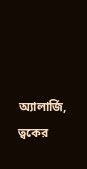অ্যালার্জি, ত্বকের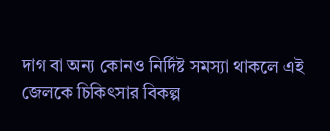দাগ বা অন্য কোনও নির্দিষ্ট সমস্যা থাকলে এই জেলকে চিকিৎসার বিকল্প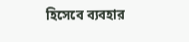হিসেবে ব্যবহার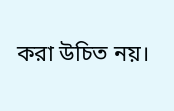করা উচিত নয়।